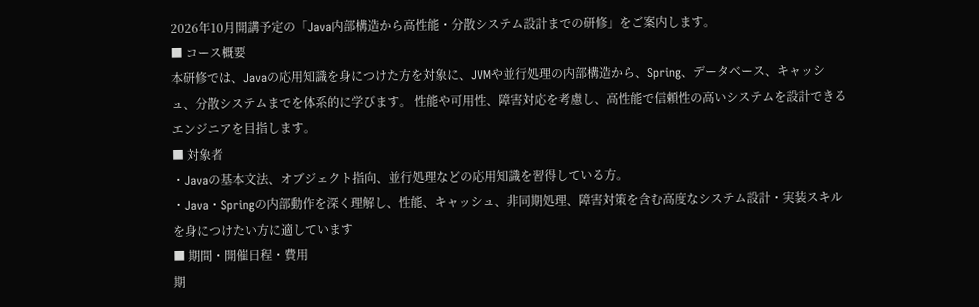2026年10月開講予定の「Java内部構造から高性能・分散システム設計までの研修」をご案内します。
■ コース概要
本研修では、Javaの応用知識を身につけた方を対象に、JVMや並行処理の内部構造から、Spring、データベース、キャッシュ、分散システムまでを体系的に学びます。 性能や可用性、障害対応を考慮し、高性能で信頼性の高いシステムを設計できるエンジニアを目指します。
■ 対象者
・Javaの基本文法、オブジェクト指向、並行処理などの応用知識を習得している方。
・Java・Springの内部動作を深く理解し、性能、キャッシュ、非同期処理、障害対策を含む高度なシステム設計・実装スキルを身につけたい方に適しています
■ 期間・開催日程・費用
期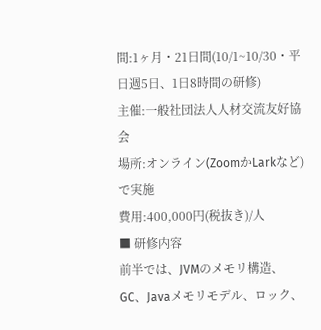間:1ヶ月・21日間(10/1~10/30・平日週5日、1日8時間の研修)
主催:一般社団法人人材交流友好協会
場所:オンライン(ZoomかLarkなど)で実施
費用:400,000円(税抜き)/人
■ 研修内容
前半では、JVMのメモリ構造、GC、Javaメモリモデル、ロック、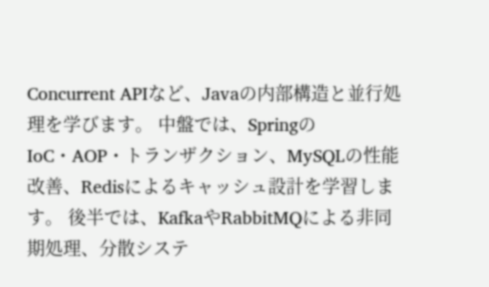Concurrent APIなど、Javaの内部構造と並行処理を学びます。 中盤では、SpringのIoC・AOP・トランザクション、MySQLの性能改善、Redisによるキャッシュ設計を学習します。 後半では、KafkaやRabbitMQによる非同期処理、分散システ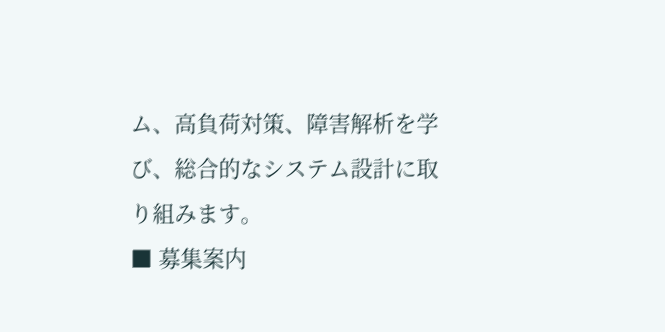ム、高負荷対策、障害解析を学び、総合的なシステム設計に取り組みます。
■ 募集案内